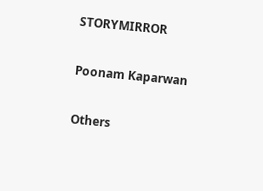STORYMIRROR

Poonam Kaparwan

Others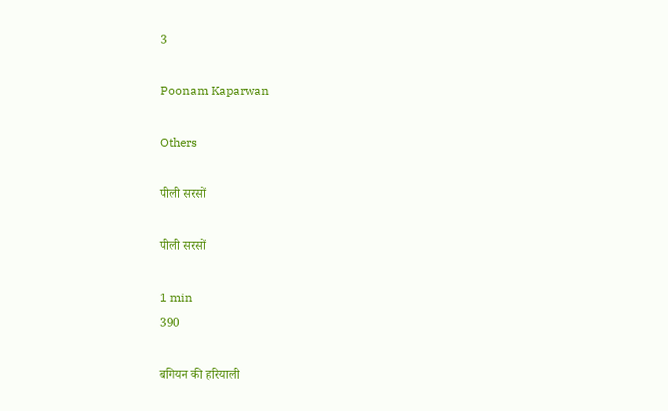3

Poonam Kaparwan

Others

पीली सरसों

पीली सरसों

1 min
390

बगियन की हरियाली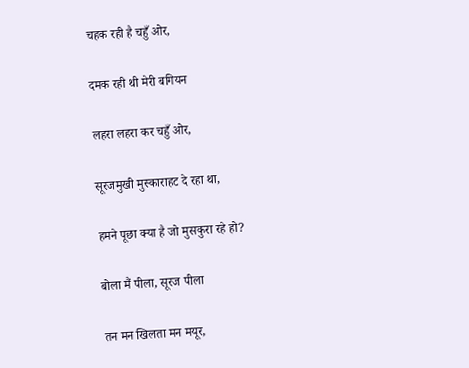चहक रही है चहुँ ओर,

दमक रही थी मेरी बगियन

लहरा लहरा कर चहुँ ओर,

सूरजमुखी मुस्काराहट दे रहा था,

हमने पूछा क्या है जो मुसकुरा रहे हो?

बोला मैं पीला, सूरज पीला

तन मन खिलता मन मयूर,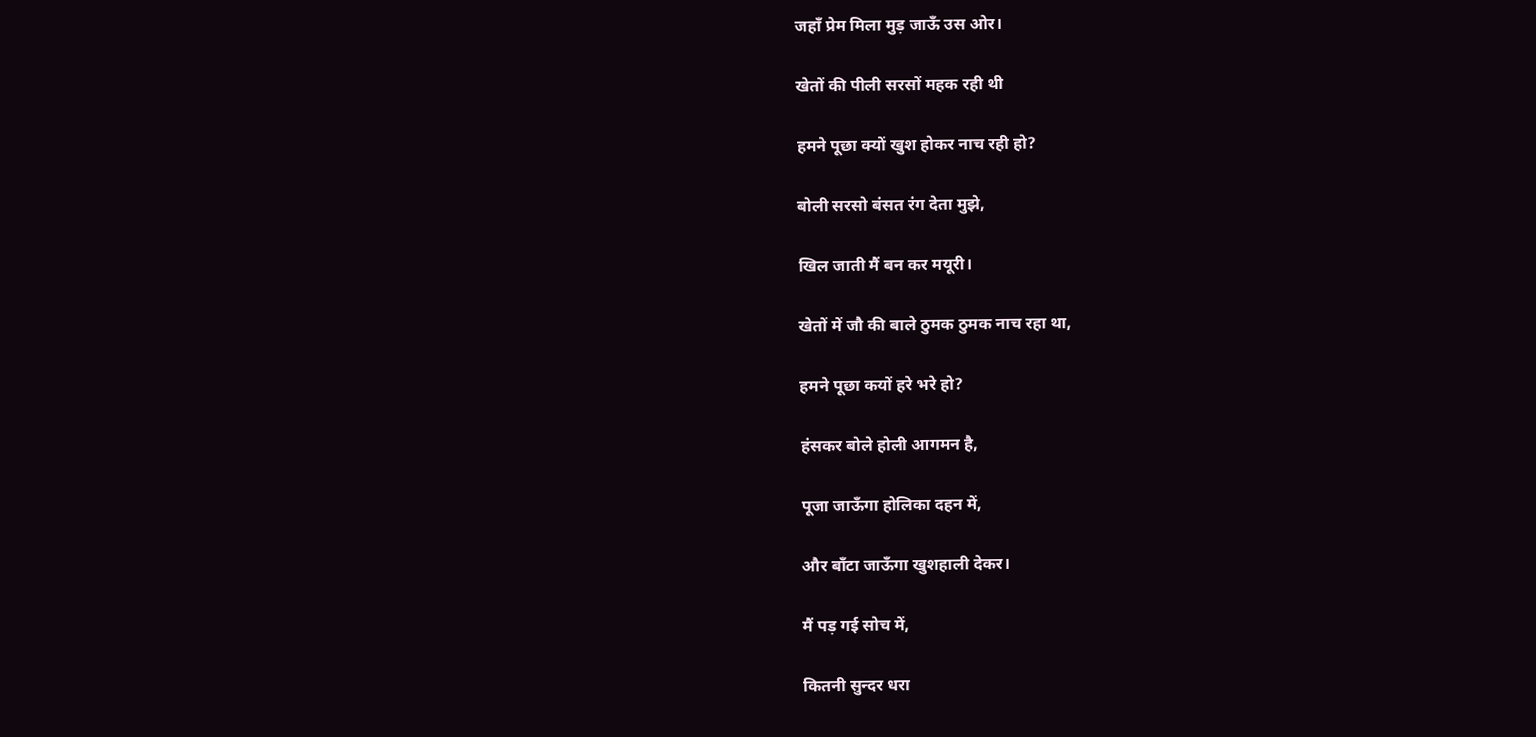जहाँ प्रेम मिला मुड़ जाऊँ उस ओर।

खेतों की पीली सरसों महक रही थी

हमने पूछा क्यों खुश होकर नाच रही हो?

बोली सरसो बंसत रंग देता मुझे,

खिल जाती मैं बन कर मयूरी।

खेतों में जौ की बाले ठुमक ठुमक नाच रहा था,

हमने पूछा कयों हरे भरे हो?

हंसकर बोले होली आगमन है,

पूजा जाऊँगा होलिका दहन में,

और बाँटा जाऊँगा खुशहाली देकर।

मैं पड़ गई सोच में,

कितनी सुन्दर धरा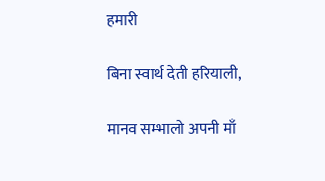हमारी

बिना स्वार्थ देती हरियाली,

मानव सम्भालो अपनी माँ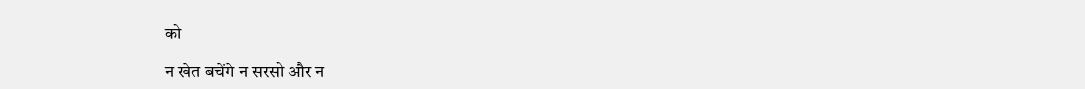को

न खेत बचेंगे न सरसो और न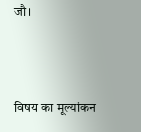जौ।



विषय का मूल्यांकन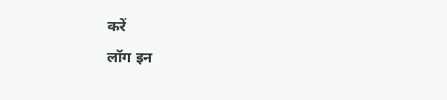करें
लॉग इन